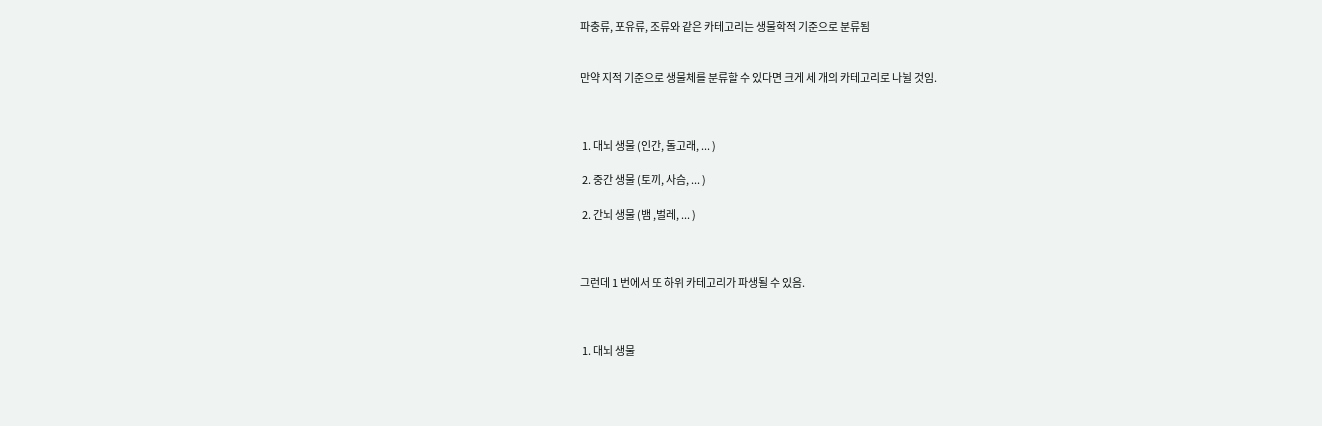파충류, 포유류, 조류와 같은 카테고리는 생물학적 기준으로 분류됨


만약 지적 기준으로 생물체를 분류할 수 있다면 크게 세 개의 카테고리로 나뉠 것임.



 1. 대뇌 생물 (인간, 돌고래, ... )

 2. 중간 생물 (토끼, 사슴, ... )

 2. 간뇌 생물 (뱀 ,벌레, ... )



그런데 1 번에서 또 하위 카테고리가 파생될 수 있음.



 1. 대뇌 생물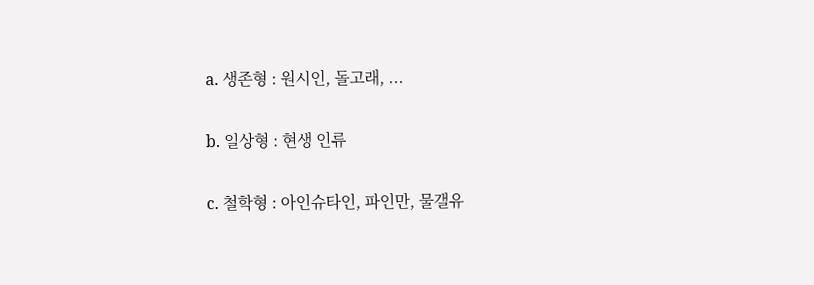a. 생존형 : 원시인, 돌고래, ...

b. 일상형 : 현생 인류

c. 철학형 : 아인슈타인, 파인만, 물갤유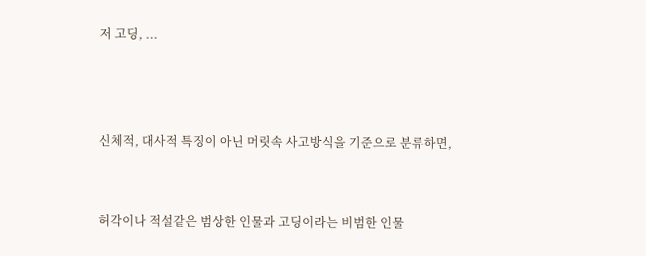저 고딩, ...



신체적, 대사적 특징이 아닌 머릿속 사고방식을 기준으로 분류하면,


허각이나 적설같은 범상한 인물과 고딩이라는 비범한 인물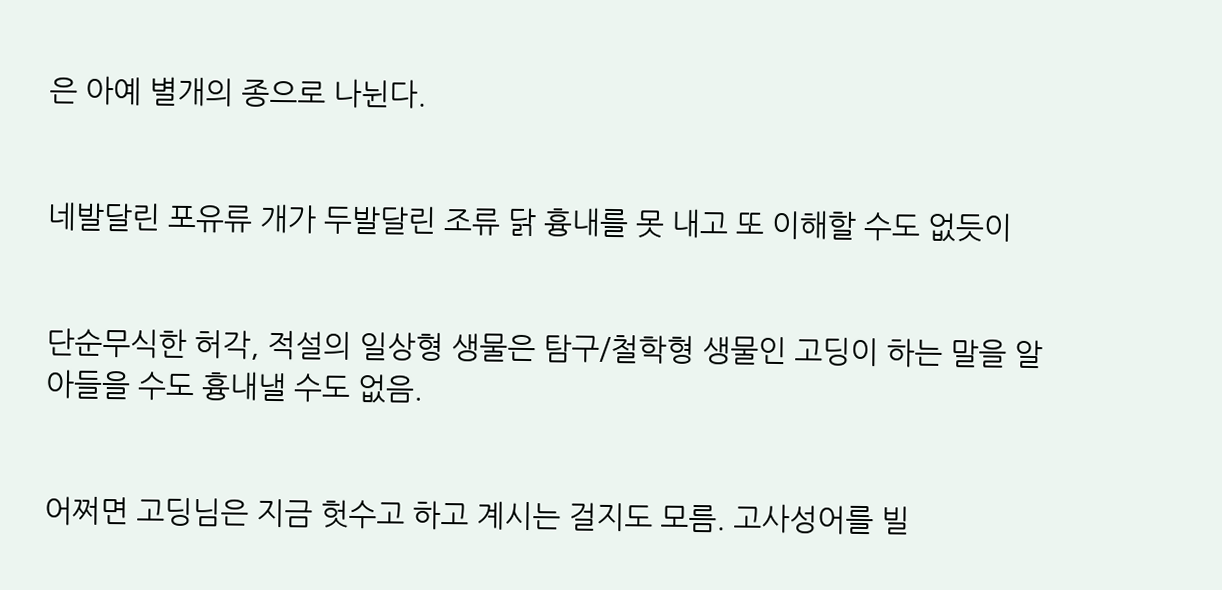은 아예 별개의 종으로 나뉜다.


네발달린 포유류 개가 두발달린 조류 닭 흉내를 못 내고 또 이해할 수도 없듯이


단순무식한 허각, 적설의 일상형 생물은 탐구/철학형 생물인 고딩이 하는 말을 알아들을 수도 흉내낼 수도 없음.


어쩌면 고딩님은 지금 헛수고 하고 계시는 걸지도 모름. 고사성어를 빌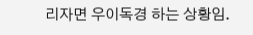리자면 우이독경 하는 상황임.